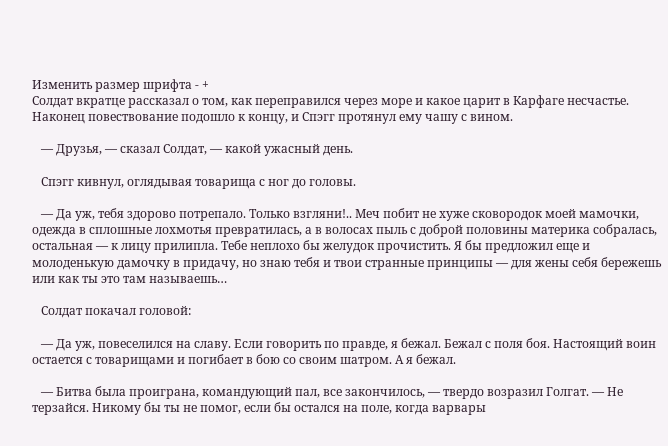Изменить размер шрифта - +
Солдат вкратце рассказал о том, как переправился через море и какое царит в Карфаге несчастье. Наконец повествование подошло к концу, и Спэгг протянул ему чашу с вином.

   — Друзья, — сказал Солдат, — какой ужасный день.

   Спэгг кивнул, оглядывая товарища с ног до головы.

   — Да уж, тебя здорово потрепало. Только взгляни!.. Меч побит не хуже сковородок моей мамочки, одежда в сплошные лохмотья превратилась, а в волосах пыль с доброй половины материка собралась, остальная — к лицу прилипла. Тебе неплохо бы желудок прочистить. Я бы предложил еще и молоденькую дамочку в придачу, но знаю тебя и твои странные принципы — для жены себя бережешь или как ты это там называешь…

   Солдат покачал головой:

   — Да уж, повеселился на славу. Если говорить по правде, я бежал. Бежал с поля боя. Настоящий воин остается с товарищами и погибает в бою со своим шатром. А я бежал.

   — Битва была проиграна, командующий пал, все закончилось, — твердо возразил Голгат. — Не терзайся. Никому бы ты не помог, если бы остался на поле, когда варвары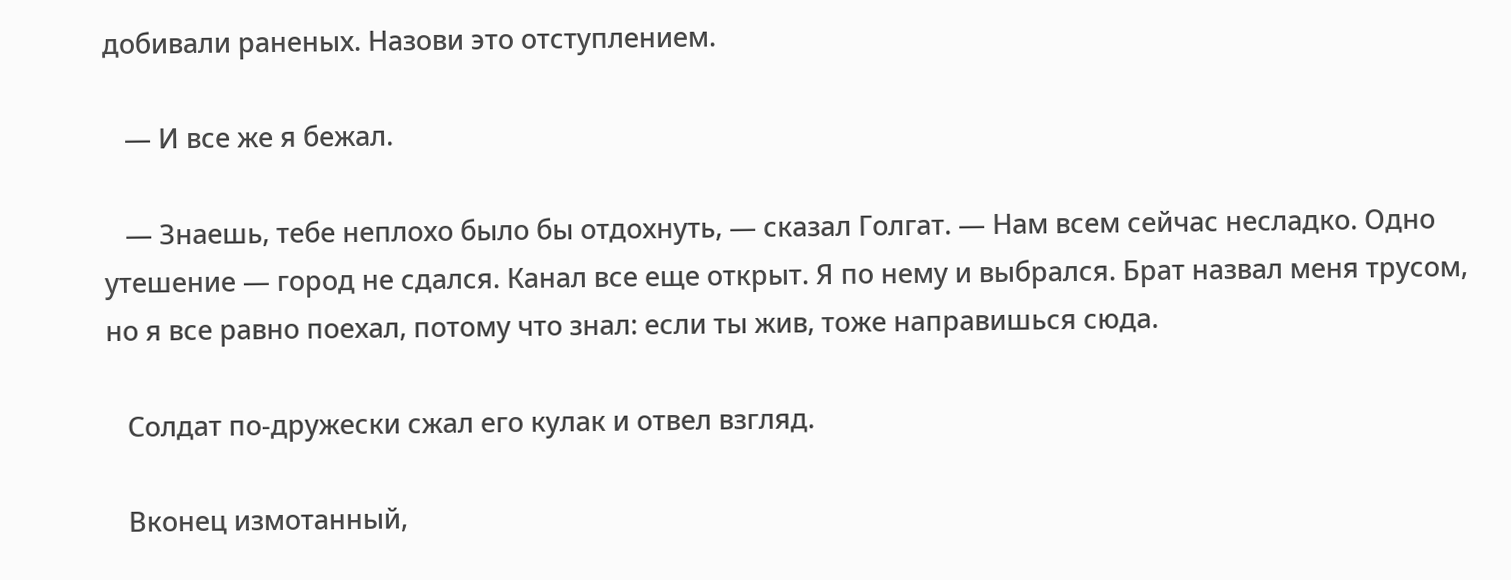добивали раненых. Назови это отступлением.

   — И все же я бежал.

   — Знаешь, тебе неплохо было бы отдохнуть, — сказал Голгат. — Нам всем сейчас несладко. Одно утешение — город не сдался. Канал все еще открыт. Я по нему и выбрался. Брат назвал меня трусом, но я все равно поехал, потому что знал: если ты жив, тоже направишься сюда.

   Солдат по-дружески сжал его кулак и отвел взгляд.

   Вконец измотанный,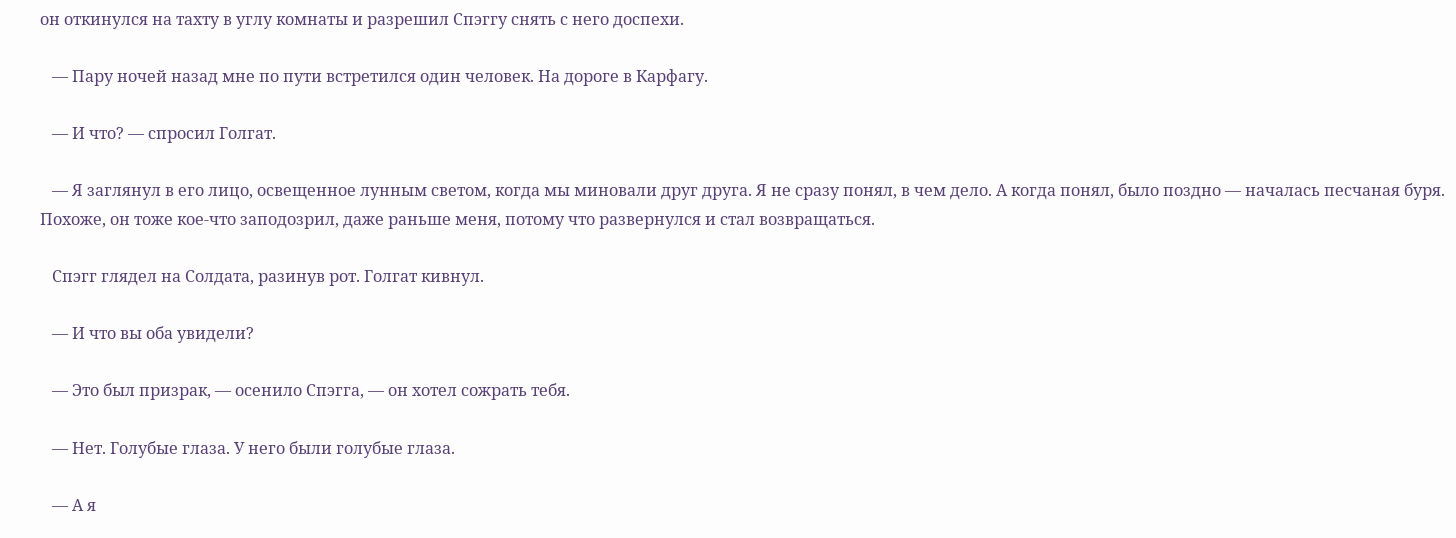он откинулся на тахту в углу комнаты и разрешил Спэггу снять с него доспехи.

   — Пару ночей назад мне по пути встретился один человек. На дороге в Карфагу.

   — И что? — спросил Голгат.

   — Я заглянул в его лицо, освещенное лунным светом, когда мы миновали друг друга. Я не сразу понял, в чем дело. А когда понял, было поздно — началась песчаная буря. Похоже, он тоже кое-что заподозрил, даже раньше меня, потому что развернулся и стал возвращаться.

   Спэгг глядел на Солдата, разинув рот. Голгат кивнул.

   — И что вы оба увидели?

   — Это был призрак, — осенило Спэгга, — он хотел сожрать тебя.

   — Нет. Голубые глаза. У него были голубые глаза.

   — А я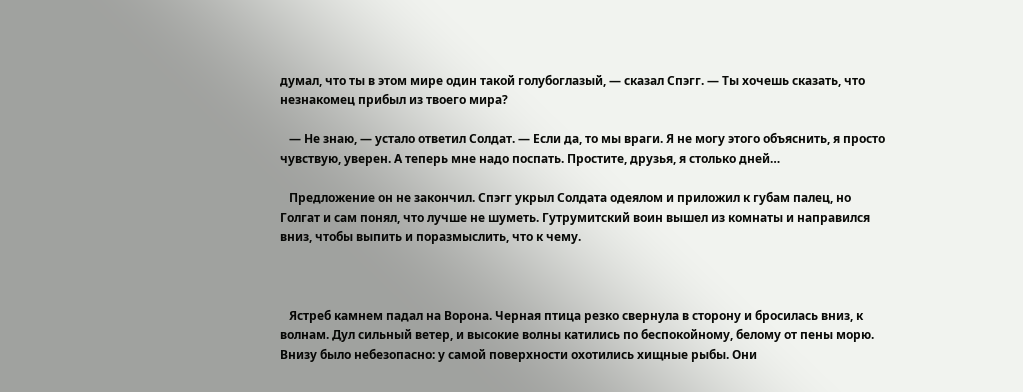думал, что ты в этом мире один такой голубоглазый, — сказал Спэгг. — Ты хочешь сказать, что незнакомец прибыл из твоего мира?

   — Не знаю, — устало ответил Солдат. — Если да, то мы враги. Я не могу этого объяснить, я просто чувствую, уверен. А теперь мне надо поспать. Простите, друзья, я столько дней…

   Предложение он не закончил. Спэгг укрыл Солдата одеялом и приложил к губам палец, но Голгат и сам понял, что лучше не шуметь. Гутрумитский воин вышел из комнаты и направился вниз, чтобы выпить и поразмыслить, что к чему.



   Ястреб камнем падал на Ворона. Черная птица резко свернула в сторону и бросилась вниз, к волнам. Дул сильный ветер, и высокие волны катились по беспокойному, белому от пены морю. Внизу было небезопасно: у самой поверхности охотились хищные рыбы. Они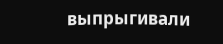выпрыгивали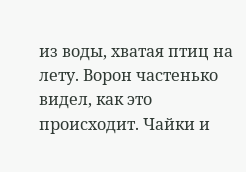из воды, хватая птиц на лету. Ворон частенько видел, как это происходит. Чайки и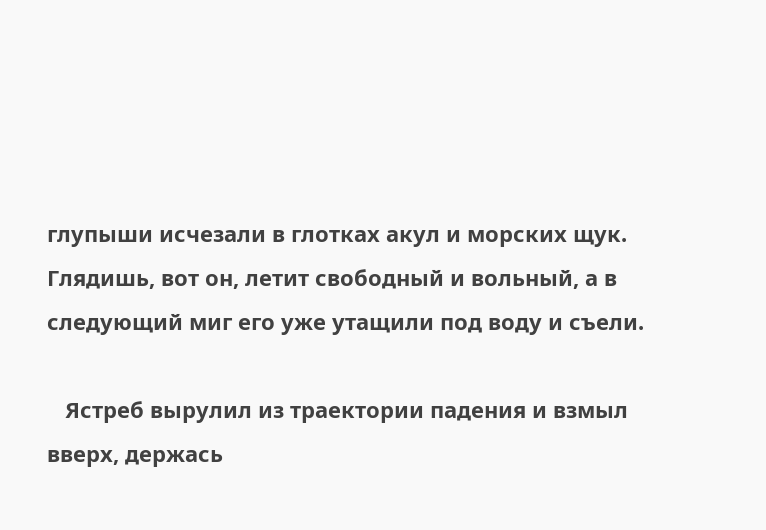глупыши исчезали в глотках акул и морских щук. Глядишь, вот он, летит свободный и вольный, а в следующий миг его уже утащили под воду и съели.

   Ястреб вырулил из траектории падения и взмыл вверх, держась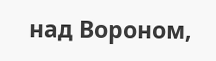над Вороном,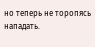но теперь не торопясь нападать.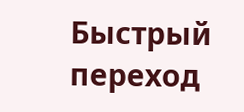Быстрый переход